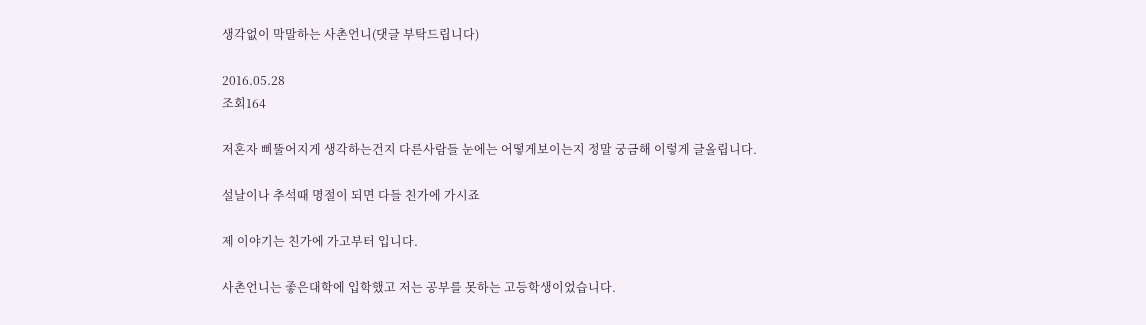생각없이 막말하는 사촌언니(댓글 부탁드립니다)

2016.05.28
조회164

저혼자 삐뚤어지게 생각하는건지 다른사람들 눈에는 어떻게보이는지 정말 궁금해 이렇게 글올립니다.

설날이나 추석때 명절이 되면 다들 친가에 가시죠

제 이야기는 친가에 가고부터 입니다.

사촌언니는 좋은대학에 입학했고 저는 공부를 못하는 고등학생이었습니다.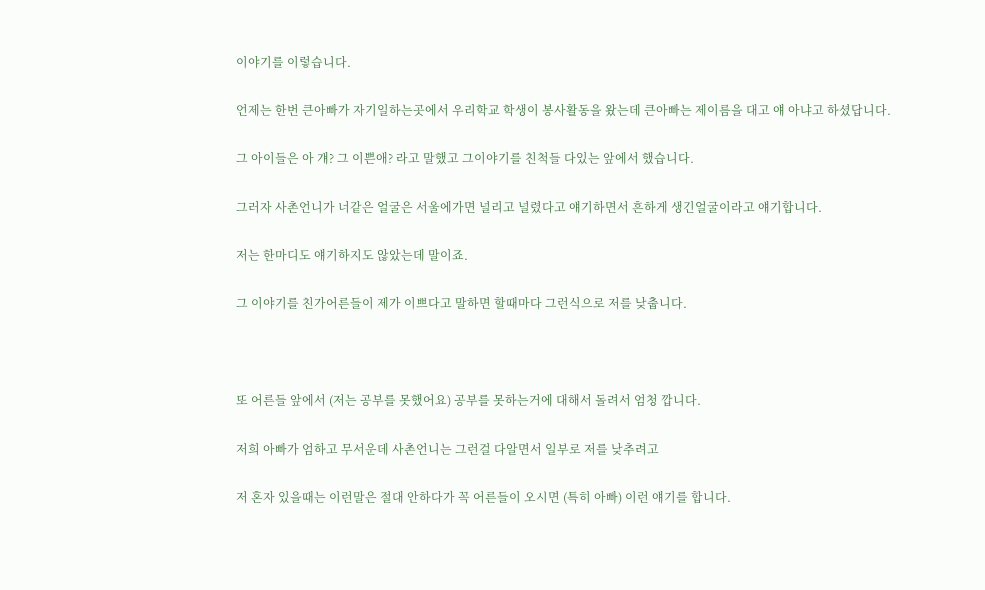이야기를 이렇습니다.

언제는 한번 큰아빠가 자기일하는곳에서 우리학교 학생이 봉사활동을 왔는데 큰아빠는 제이름을 대고 얘 아냐고 하셨답니다.

그 아이들은 아 걔? 그 이쁜애? 라고 말했고 그이야기를 친척들 다있는 앞에서 했습니다.

그러자 사촌언니가 너같은 얼굴은 서울에가면 널리고 널렸다고 얘기하면서 흔하게 생긴얼굴이라고 얘기합니다.

저는 한마디도 얘기하지도 않았는데 말이죠.

그 이야기를 친가어른들이 제가 이쁘다고 말하면 할때마다 그런식으로 저를 낮춥니다.



또 어른들 앞에서 (저는 공부를 못했어요) 공부를 못하는거에 대해서 돌려서 엄청 깝니다.

저희 아빠가 엄하고 무서운데 사촌언니는 그런걸 다알면서 일부로 저를 낮추려고

저 혼자 있을때는 이런말은 절대 안하다가 꼭 어른들이 오시면 (특히 아빠) 이런 얘기를 합니다.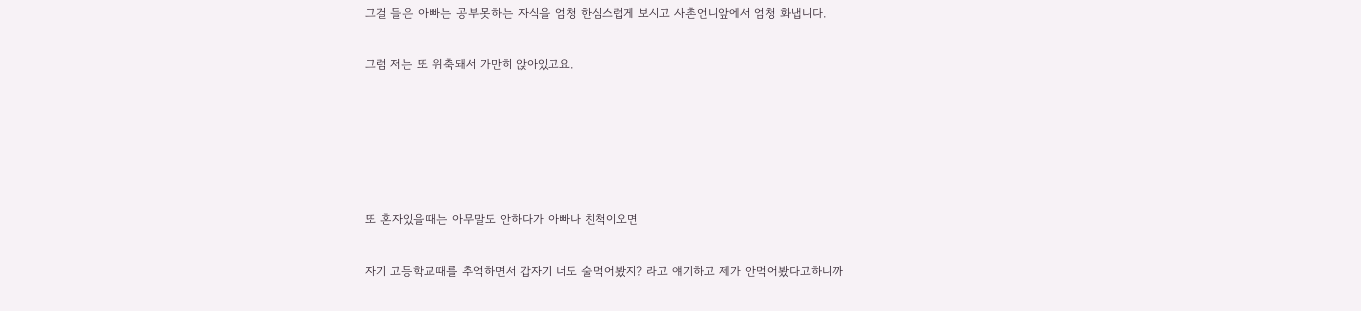그걸 들은 아빠는 공부못하는 자식을 엄청 한심스럽게 보시고 사촌언니앞에서 엄청 화냅니다.

그럼 저는 또 위축돼서 가만히 앉아있고요.





또 혼자있을때는 아무말도 안하다가 아빠나 친척이오면

자기 고등학교때를 추억하면서 갑자기 너도 술먹어봤지? 라고 얘기하고 제가 안먹어봤다고하니까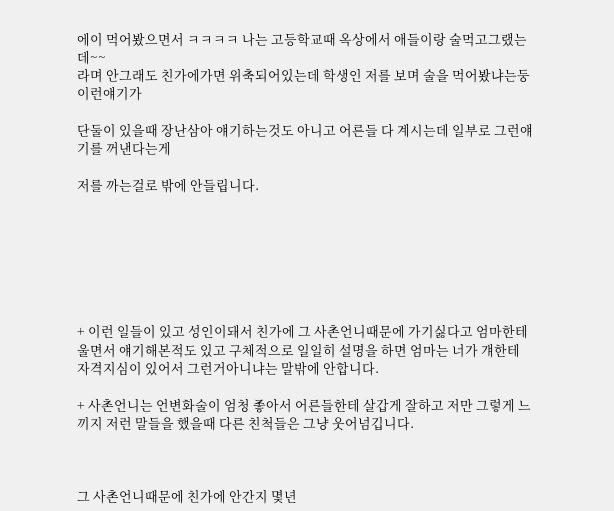에이 먹어봤으면서 ㅋㅋㅋㅋ 나는 고등학교때 옥상에서 애들이랑 술먹고그랬는데~~
라며 안그래도 친가에가면 위축되어있는데 학생인 저를 보며 술을 먹어봤냐는둥 이런얘기가

단둘이 있을때 장난삼아 얘기하는것도 아니고 어른들 다 계시는데 일부로 그런얘기를 꺼낸다는게

저를 까는걸로 밖에 안들립니다.







+ 이런 일들이 있고 성인이돼서 친가에 그 사촌언니때문에 가기싫다고 엄마한테 울면서 얘기해본적도 있고 구체적으로 일일히 설명을 하면 엄마는 너가 걔한테 자격지심이 있어서 그런거아니냐는 말밖에 안합니다.

+ 사촌언니는 언변화술이 엄청 좋아서 어른들한테 살갑게 잘하고 저만 그렇게 느끼지 저런 말들을 했을때 다른 친척들은 그냥 웃어넘깁니다.



그 사촌언니때문에 친가에 안간지 몇년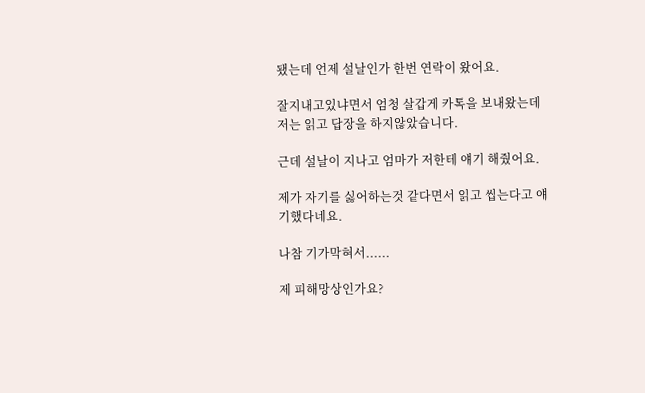됐는데 언제 설날인가 한번 연락이 왔어요.

잘지내고있냐면서 엄청 살갑게 카톡을 보내왔는데 저는 읽고 답장을 하지않았습니다.

근데 설날이 지나고 엄마가 저한테 얘기 해줬어요.

제가 자기를 싫어하는것 같다면서 읽고 씹는다고 얘기했다네요.

나참 기가막혀서......

제 피해망상인가요?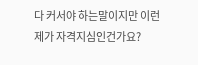다 커서야 하는말이지만 이런 제가 자격지심인건가요?